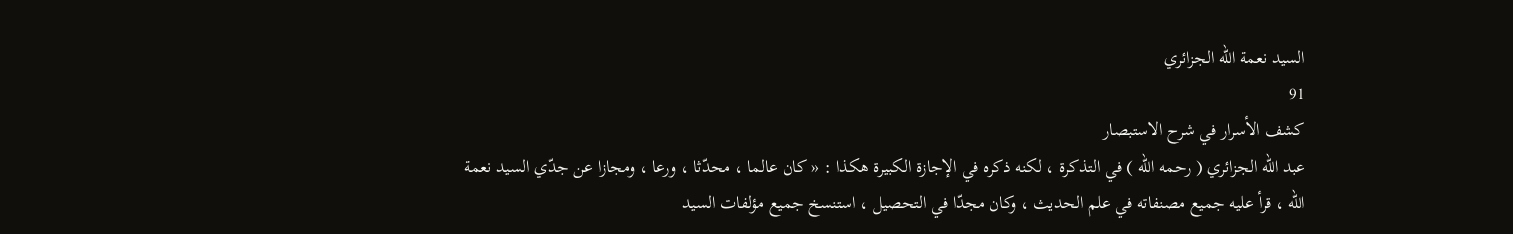السيد نعمة الله الجزائري
91
كشف الأسرار في شرح الاستبصار
عبد اللّه الجزائري ( رحمه اللّه ) في التذكرة ، لكنه ذكره في الإجازة الكبيرة هكذا : « كان عالما ، محدّثا ، ورعا ، ومجازا عن جدّي السيد نعمة اللّه ، قرأ عليه جميع مصنفاته في علم الحديث ، وكان مجدّا في التحصيل ، استنسخ جميع مؤلفات السيد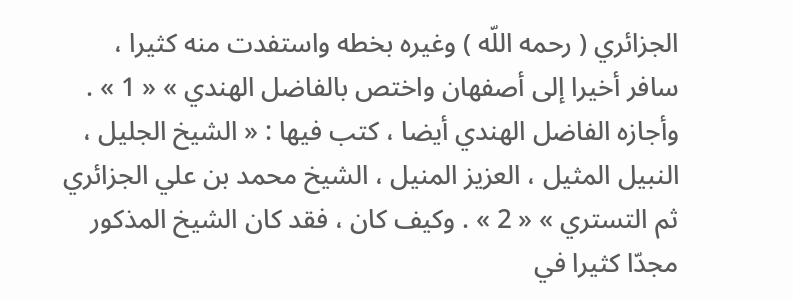الجزائري ( رحمه اللّه ) وغيره بخطه واستفدت منه كثيرا ، سافر أخيرا إلى أصفهان واختص بالفاضل الهندي » « 1 » . وأجازه الفاضل الهندي أيضا ، كتب فيها : « الشيخ الجليل ، النبيل المثيل ، العزيز المنيل ، الشيخ محمد بن علي الجزائري ثم التستري » « 2 » . وكيف كان ، فقد كان الشيخ المذكور مجدّا كثيرا في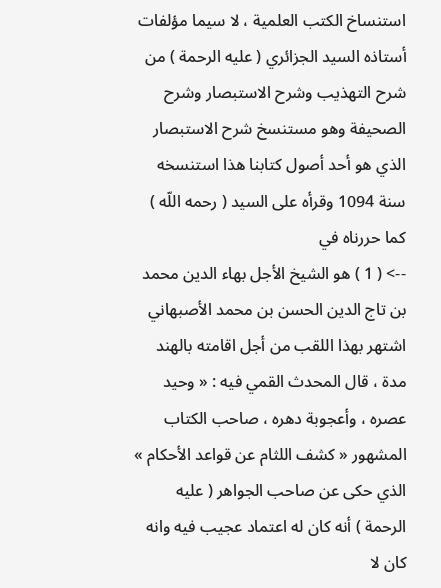استنساخ الكتب العلمية ، لا سيما مؤلفات أستاذه السيد الجزائري ( عليه الرحمة ) من شرح التهذيب وشرح الاستبصار وشرح الصحيفة وهو مستنسخ شرح الاستبصار الذي هو أحد أصول كتابنا هذا استنسخه سنة 1094 وقرأه على السيد ( رحمه اللّه ) كما حررناه في
--> ( 1 ) هو الشيخ الأجل بهاء الدين محمد بن تاج الدين الحسن بن محمد الأصبهاني اشتهر بهذا اللقب من أجل اقامته بالهند مدة ، قال المحدث القمي فيه : « وحيد عصره ، وأعجوبة دهره ، صاحب الكتاب المشهور « كشف اللثام عن قواعد الأحكام » الذي حكى عن صاحب الجواهر ( عليه الرحمة ) أنه كان له اعتماد عجيب فيه وانه كان لا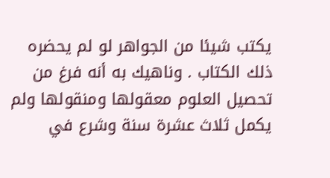يكتب شيئا من الجواهر لو لم يحضره ذلك الكتاب . وناهيك به أنه فرغ من تحصيل العلوم معقولها ومنقولها ولم يكمل ثلاث عشرة سنة وشرع في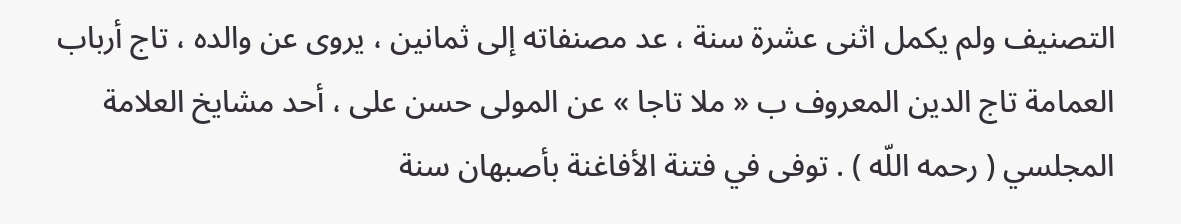التصنيف ولم يكمل اثنى عشرة سنة ، عد مصنفاته إلى ثمانين ، يروى عن والده ، تاج أرباب العمامة تاج الدين المعروف ب « ملا تاجا » عن المولى حسن على ، أحد مشايخ العلامة المجلسي ( رحمه اللّه ) . توفى في فتنة الأفاغنة بأصبهان سنة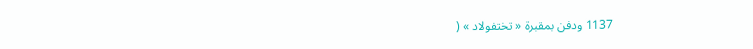1137 ودفن بمقبرة « تختفولاد » (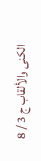الكنى والألقاب ج 3 / 8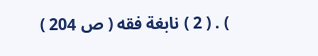) . ( 2 ) نابغة فقه ( ص 204 )